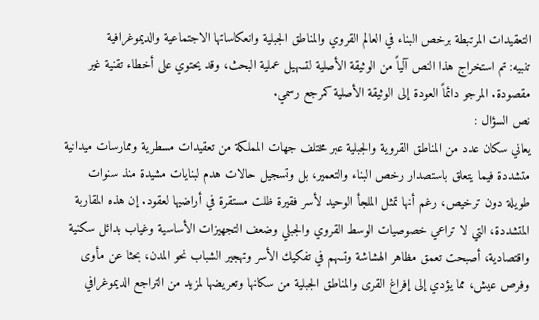التعقيدات المرتبطة برخص البناء في العالم القروي والمناطق الجبلية وانعكاساتها الاجتماعية والديموغرافية
تنبيه: تم استخراج هذا النص آلياً من الوثيقة الأصلية لتسهيل عملية البحث، وقد يحتوي على أخطاء تقنية غير مقصودة. المرجو دائماً العودة إلى الوثيقة الأصلية كمرجع رسمي.
نص السؤال :
يعاني سكان عدد من المناطق القروية والجبلية عبر مختلف جهات المملكة من تعقيدات مسطرية وممارسات ميدانية متشددة فيما يتعلق باستصدار رخص البناء والتعمير، بل وتسجيل حالات هدم لبنايات مشيدة منذ سنوات طويلة دون ترخيص، رغم أنها تمثل الملجأ الوحيد لأسر فقيرة ظلت مستقرة في أراضيها لعقود. إن هذه المقاربة المتشددة، التي لا تراعي خصوصيات الوسط القروي والجبلي وضعف التجهيزات الأساسية وغياب بدائل سكنية واقتصادية، أصبحت تعمق مظاهر الهشاشة وتسهم في تفكيك الأسر وتهجير الشباب نحو المدن، بحثا عن مأوى وفرص عيش، مما يؤدي إلى إفراغ القرى والمناطق الجبلية من سكانها وتعريضها لمزيد من التراجع الديموغرافي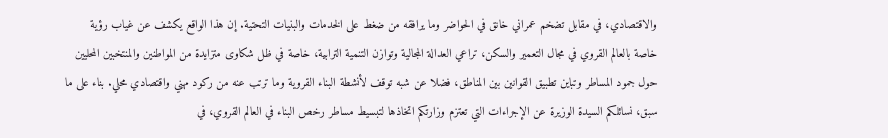والاقتصادي، في مقابل تضخم عمراني خانق في الحواضر وما يرافقه من ضغط على الخدمات والبنيات التحتية. إن هذا الواقع يكشف عن غياب رؤية خاصة بالعالم القروي في مجال التعمير والسكن، تراعي العدالة المجالية وتوازن التنمية الترابية، خاصة في ظل شكاوى متزايدة من المواطنين والمنتخبين المحليين حول جمود المساطر وتباين تطبيق القوانين بين المناطق، فضلا عن شبه توقف لأنشطة البناء القروية وما ترتب عنه من ركود مهني واقتصادي محلي. بناء على ما سبق، نسائلكم السيدة الوزيرة عن الإجراءات التي تعتزم وزارتكم اتخاذها لتبسيط مساطر رخص البناء في العالم القروي، في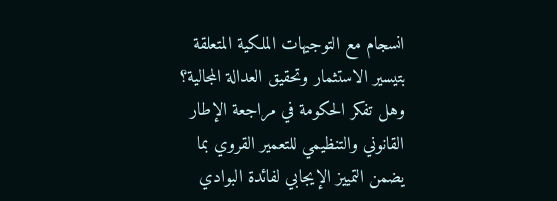انسجام مع التوجيهات الملكية المتعلقة بتيسير الاستثمار وتحقيق العدالة المجالية؟ وهل تفكر الحكومة في مراجعة الإطار القانوني والتنظيمي للتعمير القروي بما يضمن التمييز الإيجابي لفائدة البوادي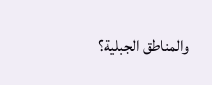والمناطق الجبلية؟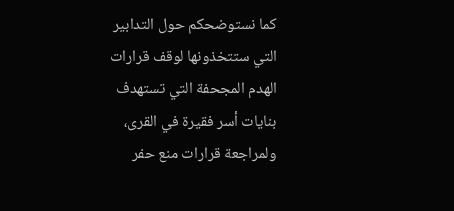كما نستوضحكم حول التدابير التي ستتخذونها لوقف قرارات الهدم المجحفة التي تستهدف بنايات أسر فقيرة في القرى، ولمراجعة قرارات منع حفر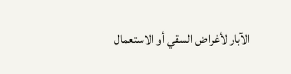الآبار لأغراض السقي أو الاستعمال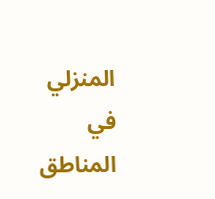المنزلي في المناطق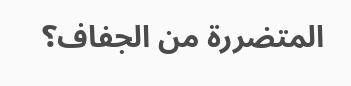المتضررة من الجفاف؟